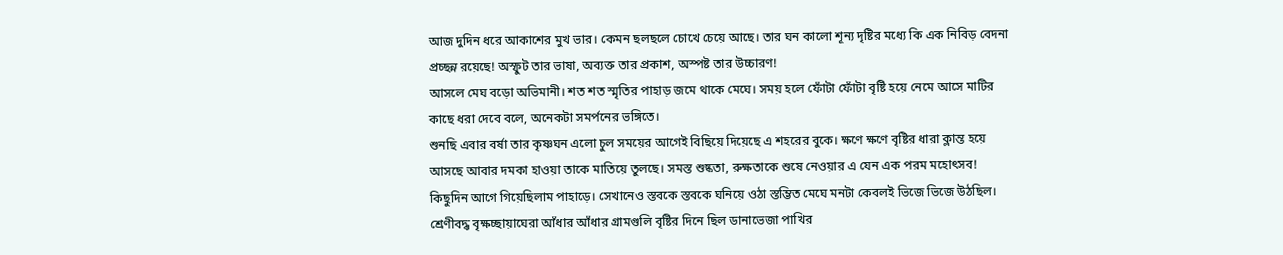আজ দুদিন ধরে আকাশের মুখ ভার। কেমন ছলছলে চোখে চেয়ে আছে। তার ঘন কালো শূন্য দৃষ্টির মধ্যে কি এক নিবিড় বেদনা প্রচ্ছন্ন রয়েছে! অস্ফুট তার ভাষা, অব্যক্ত তার প্রকাশ, অস্পষ্ট তার উচ্চারণ!
আসলে মেঘ বড়ো অভিমানী। শত শত স্মৃতির পাহাড় জমে থাকে মেঘে। সময় হলে ফোঁটা ফোঁটা বৃষ্টি হয়ে নেমে আসে মাটির কাছে ধরা দেবে বলে, অনেকটা সমর্পনের ভঙ্গিতে।
শুনছি এবার বর্ষা তার কৃষ্ণঘন এলো চুল সময়ের আগেই বিছিয়ে দিয়েছে এ শহরের বুকে। ক্ষণে ক্ষণে বৃষ্টির ধারা ক্লান্ত হয়ে আসছে আবার দমকা হাওয়া তাকে মাতিয়ে তুলছে। সমস্ত শুষ্কতা, রুক্ষতাকে শুষে নেওয়ার এ যেন এক পরম মহোৎসব!
কিছুদিন আগে গিয়েছিলাম পাহাড়ে। সেখানেও স্তবকে স্তবকে ঘনিয়ে ওঠা স্তম্ভিত মেঘে মনটা কেবলই ভিজে ভিজে উঠছিল। শ্রেণীবদ্ধ বৃক্ষচ্ছায়াঘেরা আঁধার আঁধার গ্রামগুলি বৃষ্টির দিনে ছিল ডানাভেজা পাখির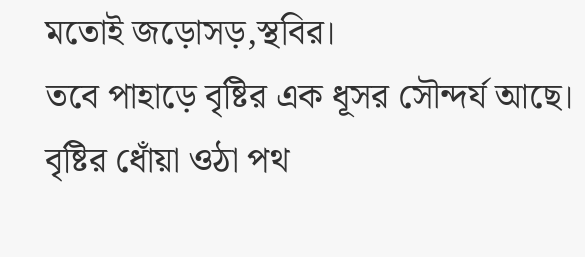মতোই জড়োসড়,স্থবির।
তবে পাহাড়ে বৃষ্টির এক ধূসর সৌন্দর্য আছে। বৃষ্টির ধোঁয়া ওঠা পথ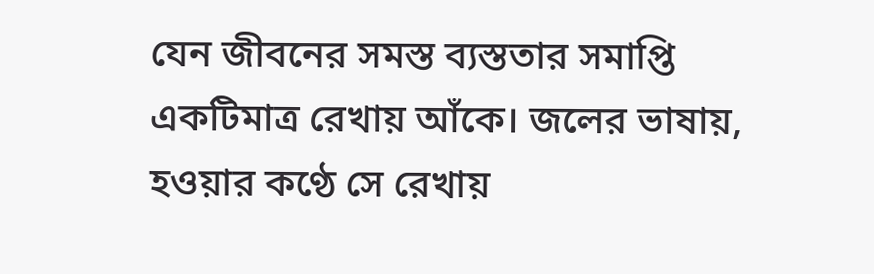যেন জীবনের সমস্ত ব্যস্ততার সমাপ্তি একটিমাত্র রেখায় আঁকে। জলের ভাষায়, হওয়ার কণ্ঠে সে রেখায়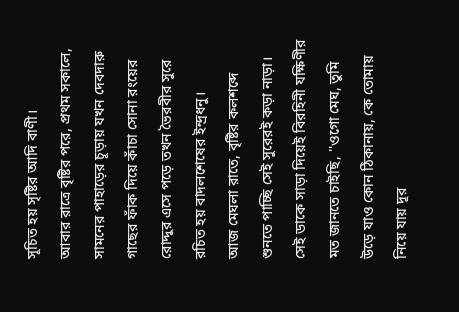সূচিত হয় সৃষ্টির আদি বাণী।
আবার রাত্রে বৃষ্টির পরে, প্রথম সকালে, সামনের পাহাড়ের চূড়ায় যখন দেবদারু গাছের ফাঁক দিয়ে কাঁচা সোনা রংয়ের রোদ্দুর এসে পড়ে তখন ভৈরবীর সুরে রচিত হয় বাদলশেষের ইন্দ্রধনু।
আজ মেঘলা রাতে, বৃষ্টির কলশব্দে শুনতে পাচ্ছি সেই সুরেরই কড়া নাড়া। সেই ডাকে সাড়া দিয়েই বিরহিনী যক্ষিণীর মত জানতে চাইছি, ''ওগো মেঘ, তুমি উড়ে যাও কোন ঠিকানায়, কে তোমায় নিয়ে যায় দূর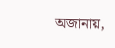অজানায়,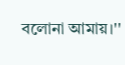বলোনা আমায়।''